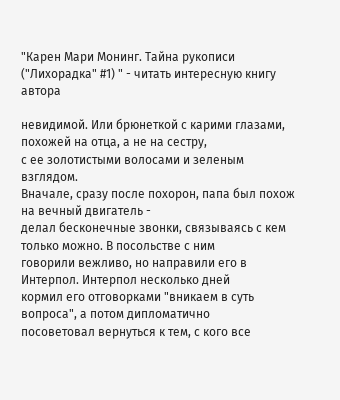"Карен Мари Монинг. Тайна рукописи ("Лихорадка" #1) " - читать интересную книгу автора

невидимой. Или брюнеткой с карими глазами, похожей на отца, а не на сестру,
с ее золотистыми волосами и зеленым взглядом.
Вначале, сразу после похорон, папа был похож на вечный двигатель -
делал бесконечные звонки, связываясь с кем только можно. В посольстве с ним
говорили вежливо, но направили его в Интерпол. Интерпол несколько дней
кормил его отговорками "вникаем в суть вопроса", а потом дипломатично
посоветовал вернуться к тем, с кого все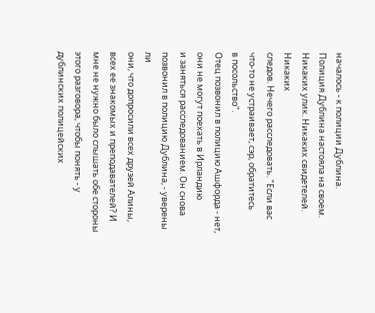началось - к полиции Дублина.
Полиция Дублина настояла на своем. Никаких улик. Никаких свидетелей. Никаких
следов. Нечего расследовать. "Если вас что-то не устраивает, сэр, обратитесь
в посольство".
Отец позвонил в полицию Ашфорда - нет, они не могут поехать в Ирландию
и заняться расследованием. Он снова позвонил в полицию Дублина, - уверены ли
они, что допросили всех друзей Алины, всех ее знакомых и преподавателей? И
мне не нужно было слышать обе стороны этого разговора, чтобы понять - у
дублинских полицейских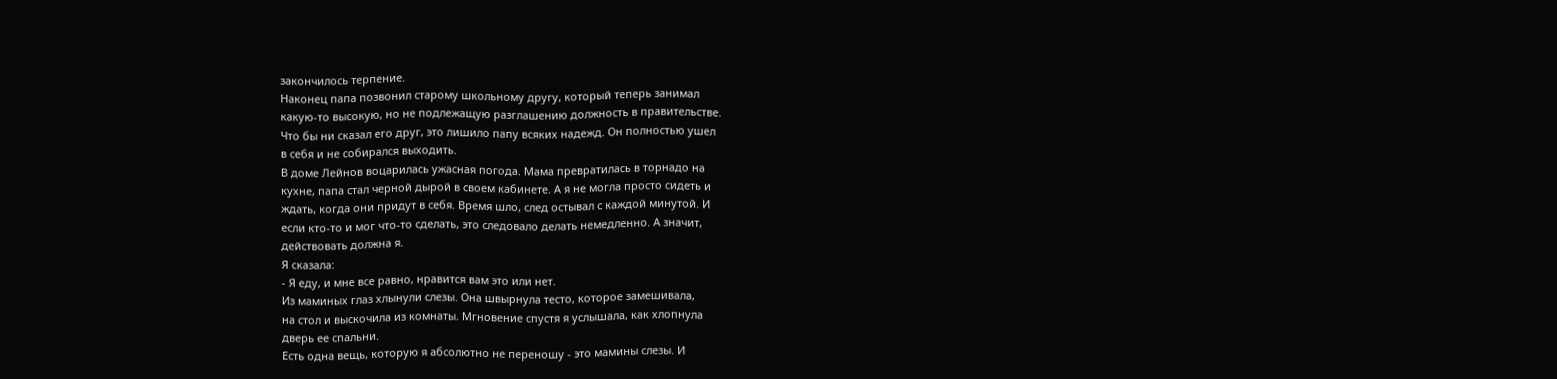закончилось терпение.
Наконец папа позвонил старому школьному другу, который теперь занимал
какую-то высокую, но не подлежащую разглашению должность в правительстве.
Что бы ни сказал его друг, это лишило папу всяких надежд. Он полностью ушел
в себя и не собирался выходить.
В доме Лейнов воцарилась ужасная погода. Мама превратилась в торнадо на
кухне, папа стал черной дырой в своем кабинете. А я не могла просто сидеть и
ждать, когда они придут в себя. Время шло, след остывал с каждой минутой. И
если кто-то и мог что-то сделать, это следовало делать немедленно. А значит,
действовать должна я.
Я сказала:
- Я еду, и мне все равно, нравится вам это или нет.
Из маминых глаз хлынули слезы. Она швырнула тесто, которое замешивала,
на стол и выскочила из комнаты. Мгновение спустя я услышала, как хлопнула
дверь ее спальни.
Есть одна вещь, которую я абсолютно не переношу - это мамины слезы. И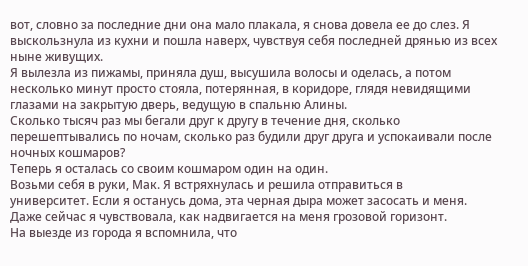вот, словно за последние дни она мало плакала, я снова довела ее до слез. Я
выскользнула из кухни и пошла наверх, чувствуя себя последней дрянью из всех
ныне живущих.
Я вылезла из пижамы, приняла душ, высушила волосы и оделась, а потом
несколько минут просто стояла, потерянная, в коридоре, глядя невидящими
глазами на закрытую дверь, ведущую в спальню Алины.
Сколько тысяч раз мы бегали друг к другу в течение дня, сколько
перешептывались по ночам, сколько раз будили друг друга и успокаивали после
ночных кошмаров?
Теперь я осталась со своим кошмаром один на один.
Возьми себя в руки, Мак. Я встряхнулась и решила отправиться в
университет. Если я останусь дома, эта черная дыра может засосать и меня.
Даже сейчас я чувствовала, как надвигается на меня грозовой горизонт.
На выезде из города я вспомнила, что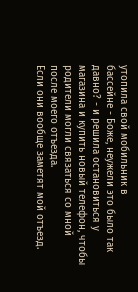утопила свой мобильник в
бассейне - Боже, неужели это было так давно? - и решила остановиться у
магазина и купить новый телефон, чтобы родители могли связаться со мной
после моего отъезда.
Если они вообще заметят мой отъезд.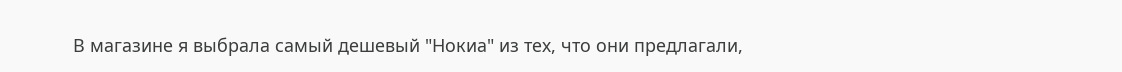В магазине я выбрала самый дешевый "Нокиа" из тех, что они предлагали,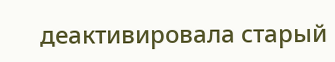деактивировала старый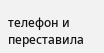телефон и переставила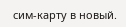сим-карту в новый.